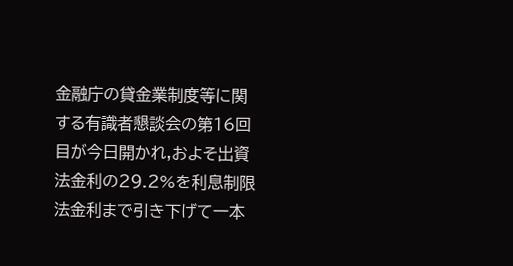金融庁の貸金業制度等に関する有識者懇談会の第16回目が今日開かれ,およそ出資法金利の29.2%を利息制限法金利まで引き下げて一本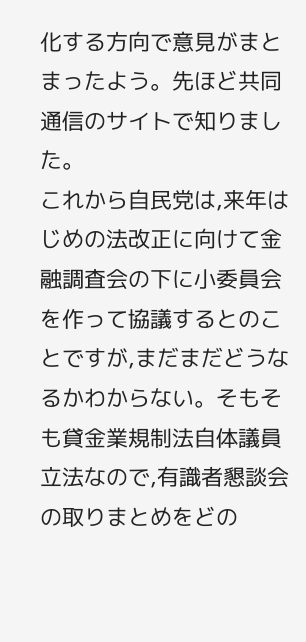化する方向で意見がまとまったよう。先ほど共同通信のサイトで知りました。
これから自民党は,来年はじめの法改正に向けて金融調査会の下に小委員会を作って協議するとのことですが,まだまだどうなるかわからない。そもそも貸金業規制法自体議員立法なので,有識者懇談会の取りまとめをどの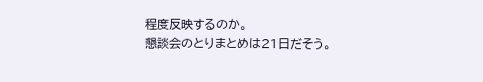程度反映するのか。
懇談会のとりまとめは21日だそう。